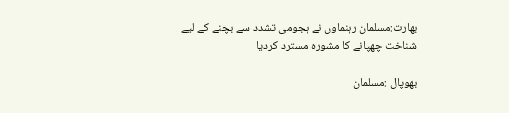بھارت:مسلمان رہنماوں نے ہجومی تشدد سے بچنے کے لیے شناخت چھپانے کا مشورہ مسترد کردیا

بھوپال :مسلمان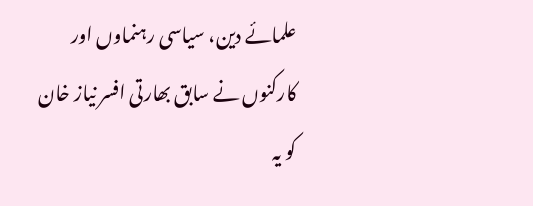علمائے دین، سیاسی رہنماوں اور کارکنوں نے سابق بھارتی افسر نیاز خان کو یہ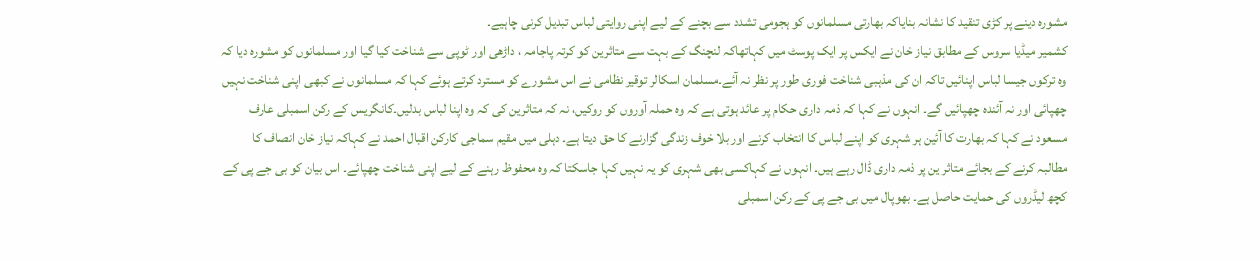مشورہ دینے پر کڑی تنقید کا نشانہ بنایاکہ بھارتی مسلمانوں کو ہجومی تشدد سے بچنے کے لیے اپنی روایتی لباس تبدیل کرنی چاہیے۔
کشمیر میڈیا سروس کے مطابق نیاز خان نے ایکس پر ایک پوسٹ میں کہاتھاکہ لنچنگ کے بہت سے متاثرین کو کرتہ پاجامہ ، داڑھی اور ٹوپی سے شناخت کیا گیا اور مسلمانوں کو مشورہ دیا کہ وہ ترکوں جیسا لباس اپنائیں تاکہ ان کی مذہبی شناخت فوری طور پر نظر نہ آئے۔مسلمان اسکالر توقیر نظامی نے اس مشورے کو مسترد کرتے ہوئے کہا کہ مسلمانوں نے کبھی اپنی شناخت نہیں چھپائی اور نہ آئندہ چھپائیں گے۔ انہوں نے کہا کہ ذمہ داری حکام پر عائد ہوتی ہے کہ وہ حملہ آوروں کو روکیں، نہ کہ متاثرین کی کہ وہ اپنا لباس بدلیں۔کانگریس کے رکن اسمبلی عارف مسعود نے کہا کہ بھارت کا آئین ہر شہری کو اپنے لباس کا انتخاب کرنے اور بلا خوف زندگی گزارنے کا حق دیتا ہے۔ دہلی میں مقیم سماجی کارکن اقبال احمد نے کہاکہ نیاز خان انصاف کا مطالبہ کرنے کے بجائے متاثر ین پر ذمہ داری ڈال رہے ہیں۔ انہوں نے کہاکسی بھی شہری کو یہ نہیں کہا جاسکتا کہ وہ محفوظ رہنے کے لیے اپنی شناخت چھپائے۔ اس بیان کو بی جے پی کے کچھ لیڈروں کی حمایت حاصل ہے۔ بھوپال میں بی جے پی کے رکن اسمبلی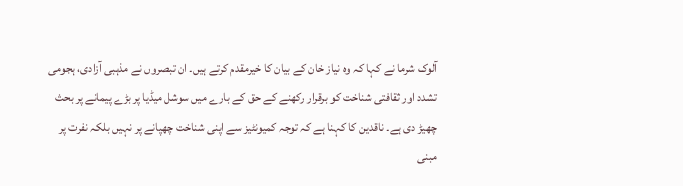آلوک شرما نے کہا کہ وہ نیاز خان کے بیان کا خیرمقدم کرتے ہیں۔ ان تبصروں نے مذہبی آزادی، ہجومی تشدد اور ثقافتی شناخت کو برقرار رکھنے کے حق کے بارے میں سوشل میڈیا پر بڑے پیمانے پر بحث چھیڑ دی ہے۔ ناقدین کا کہنا ہے کہ توجہ کمیونٹیز سے اپنی شناخت چھپانے پر نہیں بلکہ نفرت پر مبنی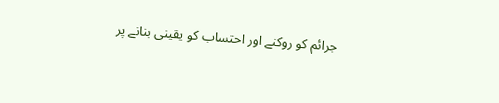جرائم کو روکنے اور احتساب کو یقینی بنانے پر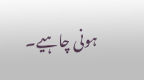ہونی چاہیے۔